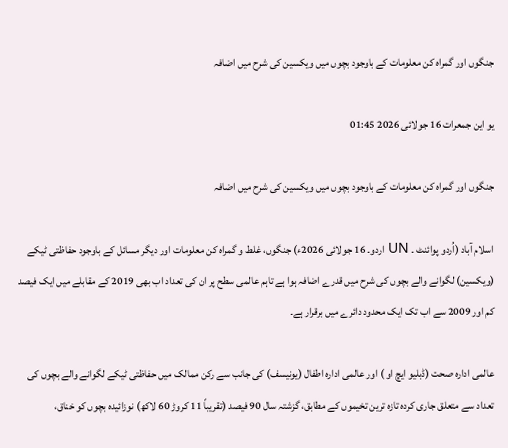جنگوں اور گمراہ کن معلومات کے باوجود بچوں میں ویکسین کی شرح میں اضافہ

یو این جمعرات 16 جولائی 2026 01:45

جنگوں اور گمراہ کن معلومات کے باوجود بچوں میں ویکسین کی شرح میں اضافہ

اسلام آباد (اُردو پوائنٹ ۔ UN اردو۔ 16 جولائی 2026ء) جنگوں، غلط و گمراہ کن معلومات اور دیگر مسائل کے باوجود حفاظتی ٹیکے (ویکسین) لگوانے والے بچوں کی شرح میں قدرے اضافہ ہوا ہے تاہم عالمی سطح پر ان کی تعداد اب بھی 2019 کے مقابلے میں ایک فیصد کم اور 2009 سے اب تک ایک محدود دائرے میں برقرار ہے۔

عالمی ادارہ صحت (ڈبلیو ایچ او ) اور عالمی ادارہ اطفال (یونیسف) کی جانب سے رکن ممالک میں حفاظتی ٹیکے لگوانے والے بچوں کی تعداد سے متعلق جاری کردہ تازہ ترین تخیموں کے مطابق، گزشتہ سال 90 فیصد (تقریباً 11 کروڑ 60 لاکھ) نوزائیدہ بچوں کو خناق،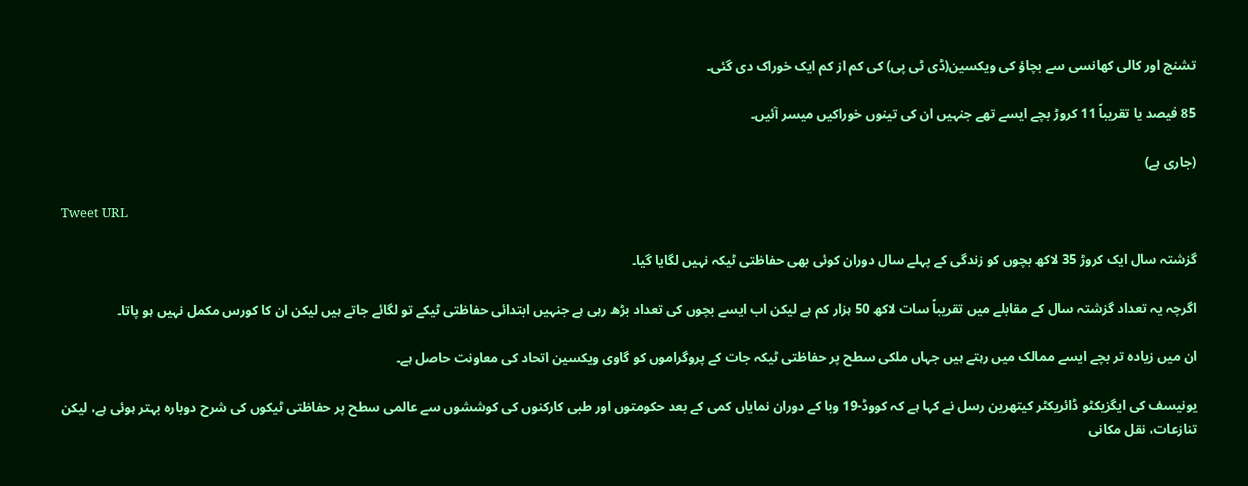تشنج اور کالی کھانسی سے بچاؤ کی ویکسین(ڈی ٹی پی) کی کم از کم ایک خوراک دی گئی۔

85 فیصد یا تقریباً 11 کروڑ بچے ایسے تھے جنہیں ان کی تینوں خوراکیں میسر آئیں۔

(جاری ہے)

Tweet URL

گزشتہ سال ایک کروڑ 35 لاکھ بچوں کو زندگی کے پہلے سال دوران کوئی بھی حفاظتی ٹیکہ نہیں لگایا گیا۔

اگرچہ یہ تعداد گزشتہ سال کے مقابلے میں تقریباً سات لاکھ 50 ہزار کم ہے لیکن اب ایسے بچوں کی تعداد بڑھ رہی ہے جنہیں ابتدائی حفاظتی ٹیکے تو لگائے جاتے ہیں لیکن ان کا کورس مکمل نہیں ہو پاتا۔

ان میں زیادہ تر بچے ایسے ممالک میں رہتے ہیں جہاں ملکی سطح پر حفاظتی ٹیکہ جات کے پروگراموں کو گاوی ویکسین اتحاد کی معاونت حاصل ہے۔

یونیسف کی ایگزیکٹو ڈائریکٹر کیتھرین رسل نے کہا ہے کہ کووڈ-19 وبا کے دوران نمایاں کمی کے بعد حکومتوں اور طبی کارکنوں کی کوششوں سے عالمی سطح پر حفاظتی ٹیکوں کی شرح دوبارہ بہتر ہوئی ہے، لیکن تنازعات، نقل مکانی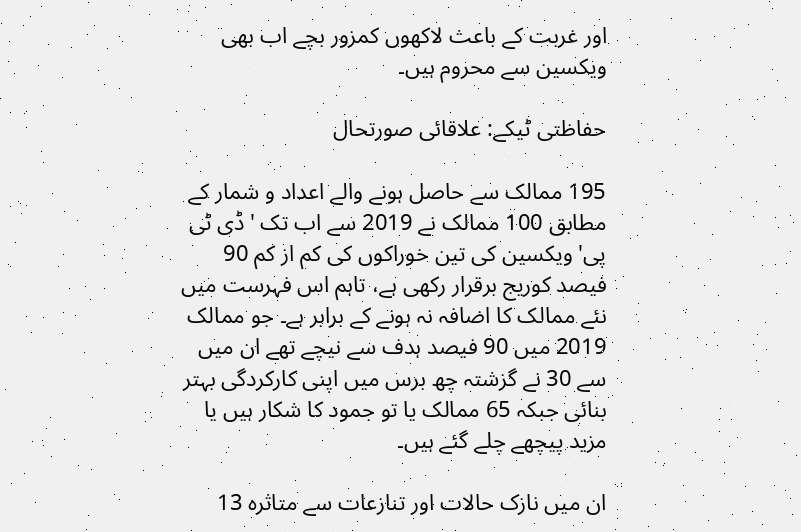اور غربت کے باعث لاکھوں کمزور بچے اب بھی ویکسین سے محروم ہیں۔

حفاظتی ٹیکے: علاقائی صورتحال

195 ممالک سے حاصل ہونے والے اعداد و شمار کے مطابق 100 ممالک نے 2019 سے اب تک 'ڈی ٹی پی' ویکسین کی تین خوراکوں کی کم از کم 90 فیصد کوریج برقرار رکھی ہے، تاہم اس فہرست میں نئے ممالک کا اضافہ نہ ہونے کے برابر ہے۔ جو ممالک 2019 میں 90 فیصد ہدف سے نیچے تھے ان میں سے 30 نے گزشتہ چھ برس میں اپنی کارکردگی بہتر بنائی جبکہ 65 ممالک یا تو جمود کا شکار ہیں یا مزید پیچھے چلے گئے ہیں۔

ان میں نازک حالات اور تنازعات سے متاثرہ 13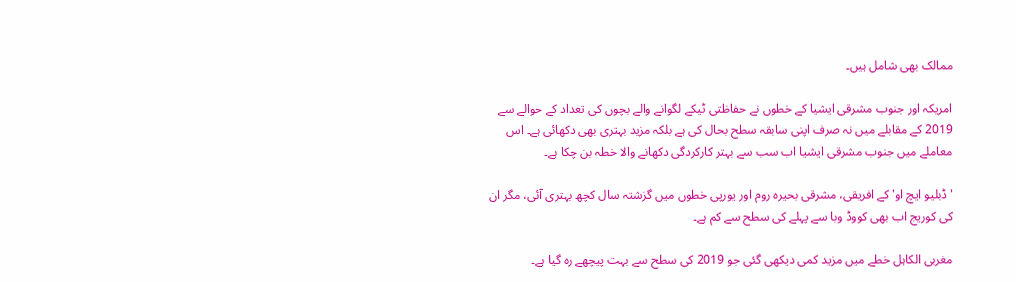ممالک بھی شامل ہیں۔

امریکہ اور جنوب مشرقی ایشیا کے خطوں نے حفاظتی ٹیکے لگوانے والے بچوں کی تعداد کے حوالے سے 2019 کے مقابلے میں نہ صرف اپنی سابقہ سطح بحال کی ہے بلکہ مزید بہتری بھی دکھائی ہے۔ اس معاملے میں جنوب مشرقی ایشیا اب سب سے بہتر کارکردگی دکھانے والا خطہ بن چکا ہے۔

'ڈبلیو ایچ او' کے افریقی، مشرقی بحیرہ روم اور یورپی خطوں میں گزشتہ سال کچھ بہتری آئی، مگر ان کی کوریج اب بھی کووڈ وبا سے پہلے کی سطح سے کم ہے۔

مغربی الکاہل خطے میں مزید کمی دیکھی گئی جو 2019 کی سطح سے بہت پیچھے رہ گیا ہے۔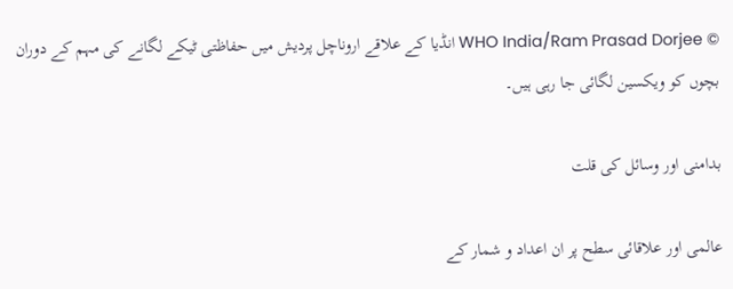© WHO India/Ram Prasad Dorjee انڈیا کے علاقے اروناچل پردیش میں حفاظتی ٹیکے لگانے کی مہم کے دوران بچوں کو ویکسین لگائی جا رہی ہیں۔

بدامنی اور وسائل کی قلت

عالمی اور علاقائی سطح پر ان اعداد و شمار کے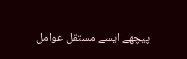پیچھے ایسے مستقل عوامل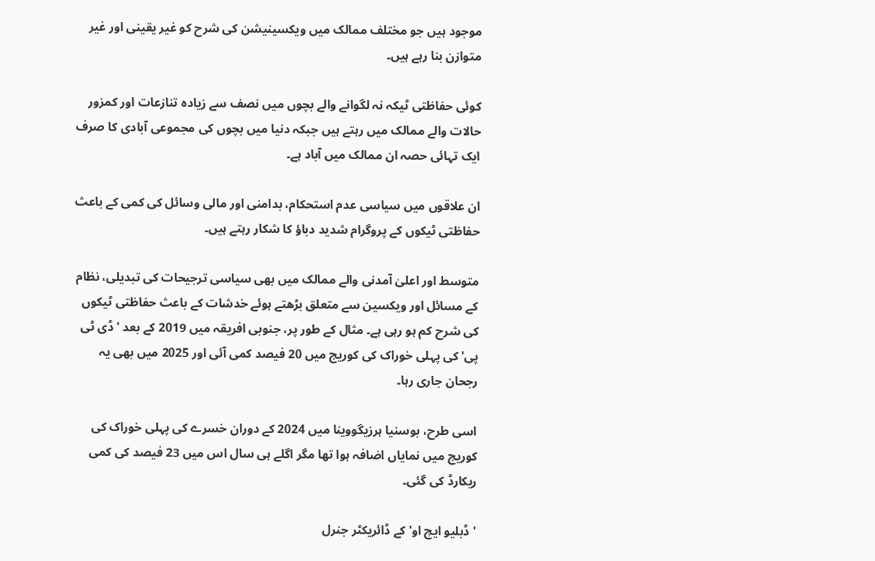موجود ہیں جو مختلف ممالک میں ویکسینیشن کی شرح کو غیر یقینی اور غیر متوازن بنا رہے ہیں۔

کوئی حفاظتی ٹیکہ نہ لگوانے والے بچوں میں نصف سے زیادہ تنازعات اور کمزور حالات والے ممالک میں رہتے ہیں جبکہ دنیا میں بچوں کی مجموعی آبادی کا صرف ایک تہائی حصہ ان ممالک میں آباد ہے۔

ان علاقوں میں سیاسی عدم استحکام، بدامنی اور مالی وسائل کی کمی کے باعث حفاظتی ٹیکوں کے پروگرام شدید دباؤ کا شکار رہتے ہیں۔

متوسط اور اعلیٰ آمدنی والے ممالک میں بھی سیاسی ترجیحات کی تبدیلی، نظام کے مسائل اور ویکسین سے متعلق بڑھتے ہوئے خدشات کے باعث حفاظتی ٹیکوں کی شرح کم ہو رہی ہے۔ مثال کے طور پر، جنوبی افریقہ میں 2019 کے بعد 'ڈی ٹی پی' کی پہلی خوراک کی کوریج میں 20 فیصد کمی آئی اور 2025 میں بھی یہ رجحان جاری رہا۔

اسی طرح، بوسنیا ہرزیگووینا میں 2024 کے دوران خسرے کی پہلی خوراک کی کوریج میں نمایاں اضافہ ہوا تھا مگر اگلے ہی سال اس میں 23 فیصد کی کمی ریکارڈ کی گئی۔

'ڈبلیو ایچ او' کے ڈائریکٹر جنرل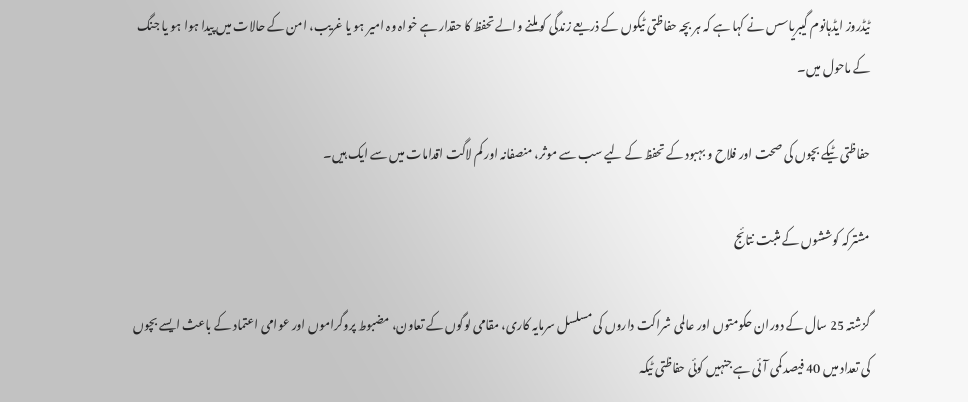ٹیڈروز ایڈہانوم گیبریاسس نے کہا ہے کہ ہر بچہ حفاظتی ٹیکوں کے ذریعے زندگی کو ملنے والے تحفظ کا حقدار ہے خواہ وہ امیر ہو یا غریب، امن کے حالات میں پیدا ہوا ہو یا جنگ کے ماحول میں۔

حفاظتی ٹیکے بچوں کی صحت اور فلاح و بہبود کے تحفظ کے لیے سب سے موثر، منصفانہ اور کم لاگت اقدامات میں سے ایک ہیں۔

مشترکہ کوششوں کے مثبت نتائج

گزشتہ 25 سال کے دوران حکومتوں اور عالمی شراکت داروں کی مسلسل سرمایہ کاری، مقامی لوگوں کے تعاون، مضبوط پروگراموں اور عوامی اعتماد کے باعث ایسے بچوں کی تعداد میں 40 فیصد کمی آئی ہے جنہیں کوئی حفاظتی ٹیکہ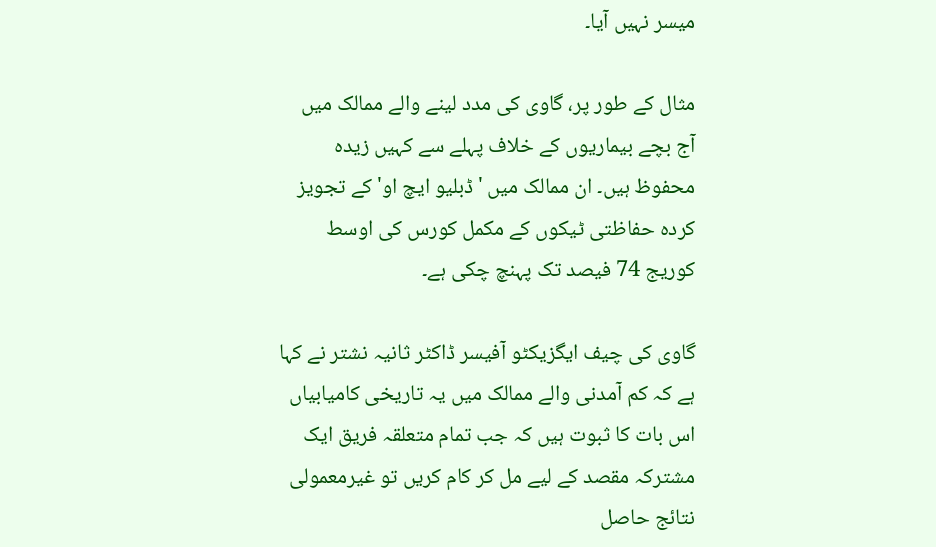میسر نہیں آیا۔

مثال کے طور پر، گاوی کی مدد لینے والے ممالک میں آج بچے بیماریوں کے خلاف پہلے سے کہیں زیدہ محفوظ ہیں۔ ان ممالک میں 'ڈبلیو ایچ او' کے تجویز کردہ حفاظتی ٹیکوں کے مکمل کورس کی اوسط کوریج 74 فیصد تک پہنچ چکی ہے۔

گاوی کی چیف ایگزیکٹو آفیسر ڈاکٹر ثانیہ نشتر نے کہا ہے کہ کم آمدنی والے ممالک میں یہ تاریخی کامیابیاں اس بات کا ثبوت ہیں کہ جب تمام متعلقہ فریق ایک مشترکہ مقصد کے لیے مل کر کام کریں تو غیرمعمولی نتائج حاصل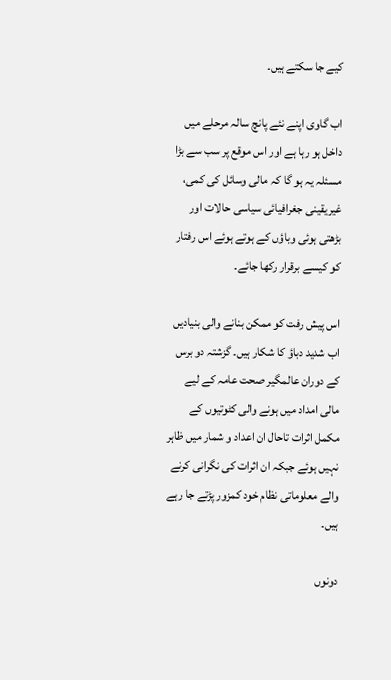کیے جا سکتے ہیں۔

اب گاوی اپنے نئے پانچ سالہ مرحلے میں داخل ہو رہا ہے اور اس موقع پر سب سے بڑا مسئلہ یہ ہو گا کہ مالی وسائل کی کمی، غیریقینی جغرافیائی سیاسی حالات اور بڑھتی ہوئی وباؤں کے ہوتے ہوئے اس رفتار کو کیسے برقرار رکھا جائے۔

اس پیش رفت کو ممکن بنانے والی بنیادیں اب شدید دباؤ کا شکار ہیں۔ گزشتہ دو برس کے دوران عالمگیر صحت عامہ کے لیے مالی امداد میں ہونے والی کٹوتیوں کے مکمل اثرات تاحال ان اعداد و شمار میں ظاہر نہیں ہوئے جبکہ ان اثرات کی نگرانی کرنے والے معلوماتی نظام خود کمزور پڑتے جا رہے ہیں۔

دونوں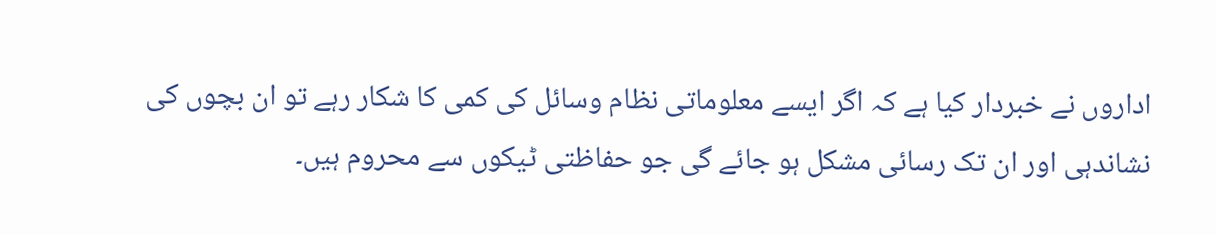اداروں نے خبردار کیا ہے کہ اگر ایسے معلوماتی نظام وسائل کی کمی کا شکار رہے تو ان بچوں کی نشاندہی اور ان تک رسائی مشکل ہو جائے گی جو حفاظتی ٹیکوں سے محروم ہیں۔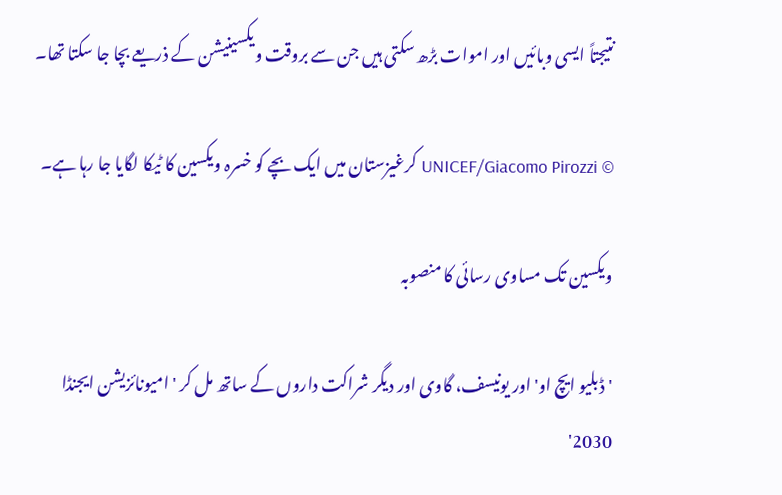نتیجتاً ایسی وبائیں اور اموات بڑھ سکتی ہیں جن سے بروقت ویکسینیشن کے ذریعے بچا جا سکتا تھا۔

© UNICEF/Giacomo Pirozzi کرغیزستان میں ایک بچے کو خسرہ ویکسین کا ٹیکا لگایا جا رہا ہے۔

ویکسین تک مساوی رسائی کا منصوبہ

'ڈبلیو ایچ او' اور یونیسف، گاوی اور دیگر شراکت داروں کے ساتھ مل کر 'امیونائزیشن ایجنڈا 2030'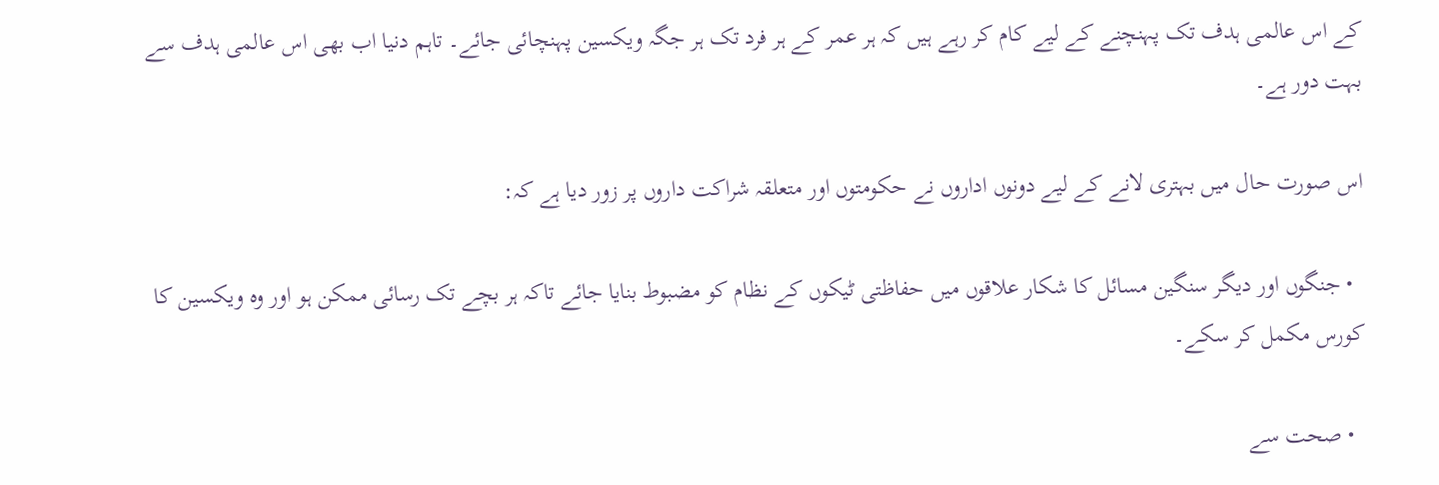کے اس عالمی ہدف تک پہنچنے کے لیے کام کر رہے ہیں کہ ہر عمر کے ہر فرد تک ہر جگہ ویکسین پہنچائی جائے۔ تاہم دنیا اب بھی اس عالمی ہدف سے بہت دور ہے۔

اس صورت حال میں بہتری لانے کے لیے دونوں اداروں نے حکومتوں اور متعلقہ شراکت داروں پر زور دیا ہے کہ:

  • جنگوں اور دیگر سنگین مسائل کا شکار علاقوں میں حفاظتی ٹیکوں کے نظام کو مضبوط بنایا جائے تاکہ ہر بچے تک رسائی ممکن ہو اور وہ ویکسین کا کورس مکمل کر سکے۔

  • صحت سے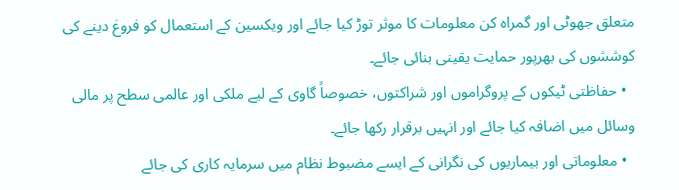متعلق جھوٹی اور گمراہ کن معلومات کا موثر توڑ کیا جائے اور ویکسین کے استعمال کو فروغ دینے کی کوششوں کی بھرپور حمایت یقینی بنائی جائے۔
  • حفاظتی ٹیکوں کے پروگراموں اور شراکتوں، خصوصاً گاوی کے لیے ملکی اور عالمی سطح پر مالی وسائل میں اضافہ کیا جائے اور انہیں برقرار رکھا جائے۔
  • معلوماتی اور بیماریوں کی نگرانی کے ایسے مضبوط نظام میں سرمایہ کاری کی جائے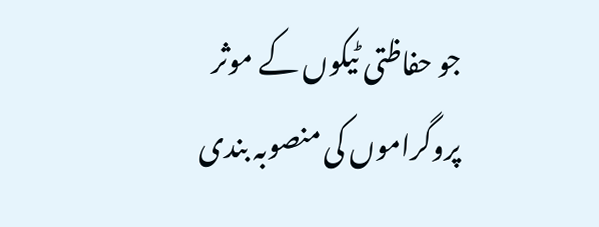جو حفاظتی ٹیکوں کے موثر پروگراموں کی منصوبہ بندی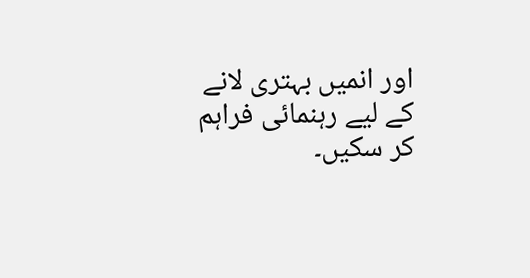اور انمیں بہتری لانے کے لیے رہنمائی فراہم کر سکیں۔